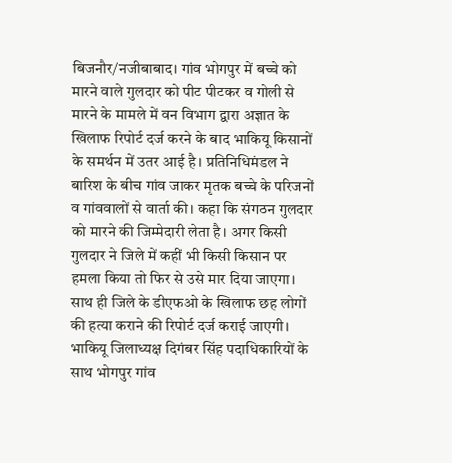बिजनौर/नजीबाबाद। गांव भोगपुर में बच्चे को मारने वाले गुलदार को पीट पीटकर व गोली से मारने के मामले में वन विभाग द्वारा अज्ञात के खिलाफ रिपोर्ट दर्ज करने के बाद भाकियू किसानों के समर्थन में उतर आई है। प्रतिनिधिमंडल ने बारिश के बीच गांव जाकर मृतक बच्चे के परिजनों व गांववालों से वार्ता की। कहा कि संगठन गुलदार को मारने की जिम्मेदारी लेता है। अगर किसी गुलदार ने जिले में कहीं भी किसी किसान पर हमला किया तो फिर से उसे मार दिया जाएगा। साथ ही जिले के डीएफओ के खिलाफ छह लोगों की हत्या कराने की रिपोर्ट दर्ज कराई जाएगी।
भाकियू जिलाध्यक्ष दिगंबर सिंह पदाधिकारियों के साथ भोगपुर गांव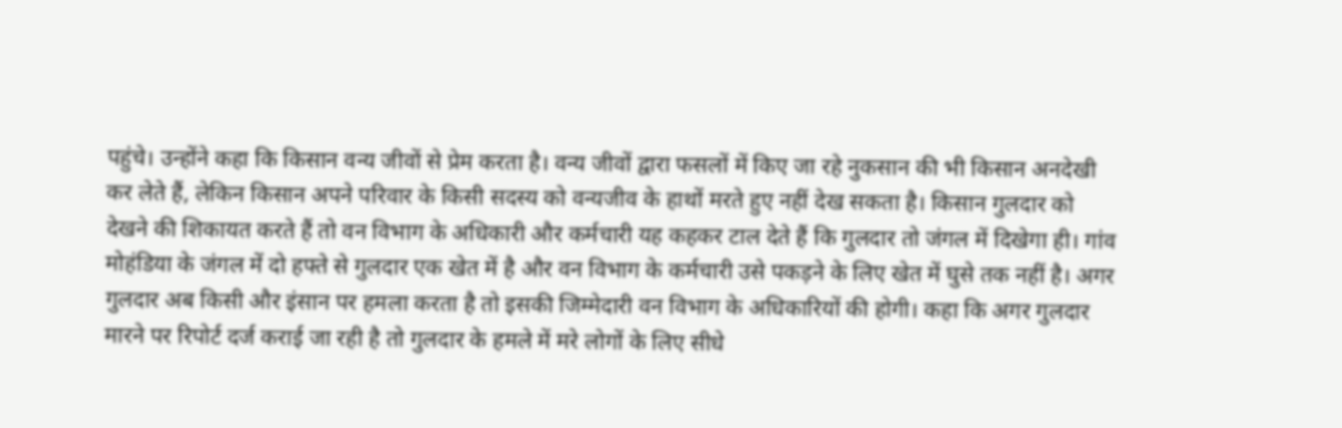पहुंचे। उन्होंने कहा कि किसान वन्य जीवों से प्रेम करता है। वन्य जीवों द्वारा फसलों में किए जा रहे नुकसान की भी किसान अनदेखी कर लेते हैं, लेकिन किसान अपने परिवार के किसी सदस्य को वन्यजीव के हाथों मरते हुए नहीं देख सकता है। किसान गुलदार को देखने की शिकायत करते हैं तो वन विभाग के अधिकारी और कर्मचारी यह कहकर टाल देते हैं कि गुलदार तो जंगल में दिखेगा ही। गांव मोहंडिया के जंगल में दो हफ्ते से गुलदार एक खेत में है और वन विभाग के कर्मचारी उसे पकड़ने के लिए खेत में घुसे तक नहीं है। अगर गुलदार अब किसी और इंसान पर हमला करता है तो इसकी जिम्मेदारी वन विभाग के अधिकारियों की होगी। कहा कि अगर गुलदार मारने पर रिपोर्ट दर्ज कराई जा रही है तो गुलदार के हमले में मरे लोगों के लिए सीधे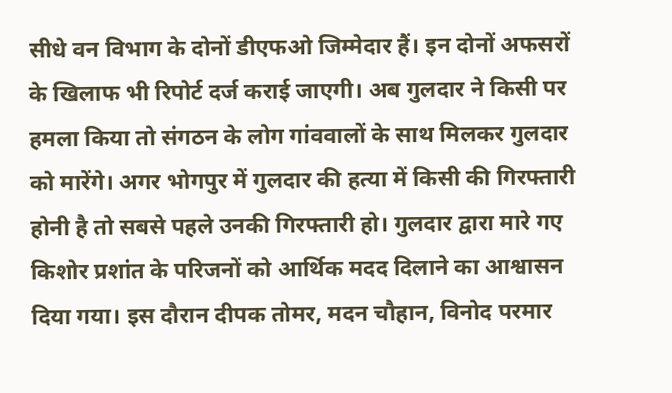सीधे वन विभाग के दोनों डीएफओ जिम्मेदार हैं। इन दोनों अफसरों के खिलाफ भी रिपोर्ट दर्ज कराई जाएगी। अब गुलदार ने किसी पर हमला किया तो संगठन के लोग गांववालों के साथ मिलकर गुलदार को मारेंगे। अगर भोगपुर में गुलदार की हत्या में किसी की गिरफ्तारी होनी है तो सबसे पहले उनकी गिरफ्तारी हो। गुलदार द्वारा मारे गए किशोर प्रशांत के परिजनों को आर्थिक मदद दिलाने का आश्वासन दिया गया। इस दौरान दीपक तोमर, मदन चौहान, विनोद परमार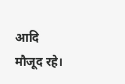आदि मौजूद रहे।